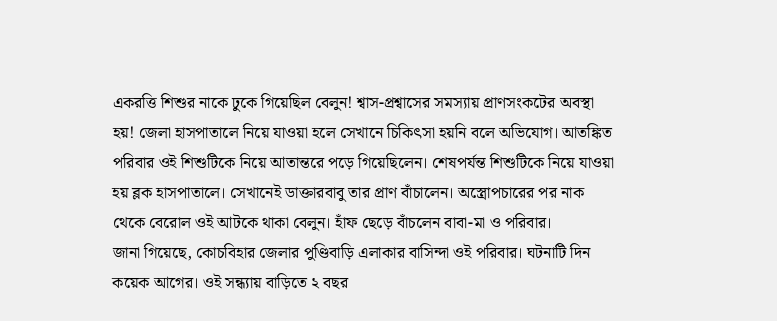একরত্তি শিশুর নাকে ঢুকে গিয়েছিল বেলুন! শ্বাস-প্রশ্বাসের সমস্যায় প্রাণসংকটের অবস্থা হয়! জেলা হাসপাতালে নিয়ে যাওয়া হলে সেখানে চিকিৎসা হয়নি বলে অভিযোগ। আতঙ্কিত পরিবার ওই শিশুটিকে নিয়ে আতান্তরে পড়ে গিয়েছিলেন। শেষপর্যন্ত শিশুটিকে নিয়ে যাওয়া হয় ব্লক হাসপাতালে। সেখানেই ডাক্তারবাবু তার প্রাণ বাঁচালেন। অস্ত্রোপচারের পর নাক থেকে বেরোল ওই আটকে থাকা বেলুন। হাঁফ ছেড়ে বাঁচলেন বাবা-মা ও পরিবার।
জানা গিয়েছে, কোচবিহার জেলার পুণ্ডিবাড়ি এলাকার বাসিন্দা ওই পরিবার। ঘটনাটি দিন কয়েক আগের। ওই সন্ধ্যায় বাড়িতে ২ বছর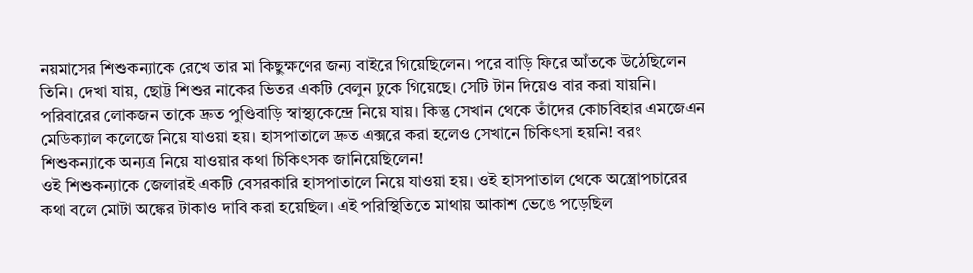নয়মাসের শিশুকন্যাকে রেখে তার মা কিছুক্ষণের জন্য বাইরে গিয়েছিলেন। পরে বাড়ি ফিরে আঁতকে উঠেছিলেন তিনি। দেখা যায়, ছোট্ট শিশুর নাকের ভিতর একটি বেলুন ঢুকে গিয়েছে। সেটি টান দিয়েও বার করা যায়নি। পরিবারের লোকজন তাকে দ্রুত পুণ্ডিবাড়ি স্বাস্থ্যকেন্দ্রে নিয়ে যায়। কিন্তু সেখান থেকে তাঁদের কোচবিহার এমজেএন মেডিক্যাল কলেজে নিয়ে যাওয়া হয়। হাসপাতালে দ্রুত এক্সরে করা হলেও সেখানে চিকিৎসা হয়নি! বরং শিশুকন্যাকে অন্যত্র নিয়ে যাওয়ার কথা চিকিৎসক জানিয়েছিলেন!
ওই শিশুকন্যাকে জেলারই একটি বেসরকারি হাসপাতালে নিয়ে যাওয়া হয়। ওই হাসপাতাল থেকে অস্ত্রোপচারের কথা বলে মোটা অঙ্কের টাকাও দাবি করা হয়েছিল। এই পরিস্থিতিতে মাথায় আকাশ ভেঙে পড়েছিল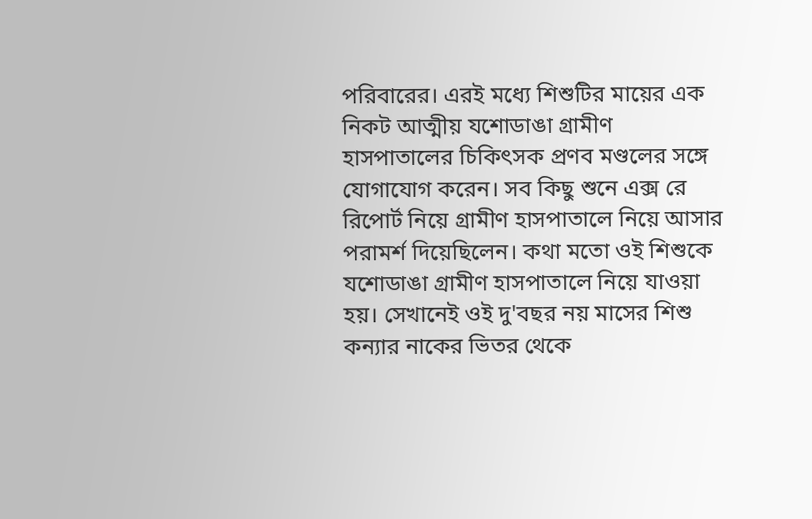পরিবারের। এরই মধ্যে শিশুটির মায়ের এক নিকট আত্মীয় যশোডাঙা গ্রামীণ হাসপাতালের চিকিৎসক প্রণব মণ্ডলের সঙ্গে যোগাযোগ করেন। সব কিছু শুনে এক্স রে রিপোর্ট নিয়ে গ্রামীণ হাসপাতালে নিয়ে আসার পরামর্শ দিয়েছিলেন। কথা মতো ওই শিশুকে যশোডাঙা গ্রামীণ হাসপাতালে নিয়ে যাওয়া হয়। সেখানেই ওই দু'বছর নয় মাসের শিশু কন্যার নাকের ভিতর থেকে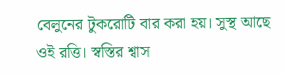বেলুনের টুকরোটি বার করা হয়। সুস্থ আছে ওই রত্তি। স্বস্তির শ্বাস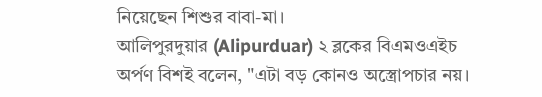নিয়েছেন শিশুর বাবা-মা।
আলিপুরদুয়ার (Alipurduar) ২ ব্লকের বিএমওএইচ অর্পণ বিশই বলেন, "এটা বড় কোনও অস্ত্রোপচার নয়।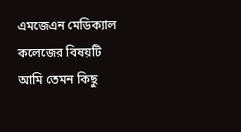এমজেএন মেডিক্যাল কলেজের বিষয়টি আমি তেমন কিছু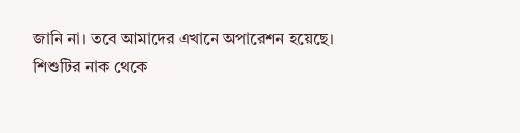জানি না। তবে আমাদের এখানে অপারেশন হয়েছে। শিশুটির নাক থেকে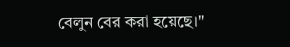বেলুন বের করা হয়েছে।"